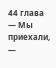44 глава
— Мы приехали, —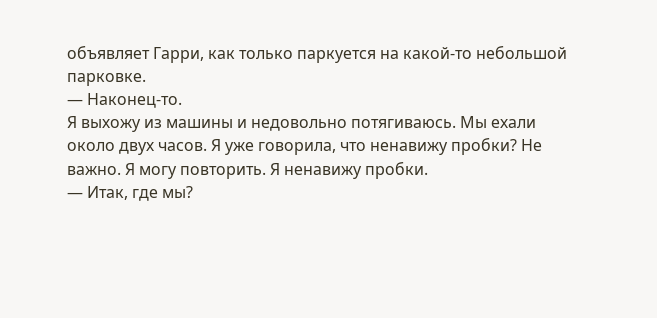объявляет Гарри, как только паркуется на какой-то небольшой парковке.
— Наконец-то.
Я выхожу из машины и недовольно потягиваюсь. Мы ехали около двух часов. Я уже говорила, что ненавижу пробки? Не важно. Я могу повторить. Я ненавижу пробки.
— Итак, где мы?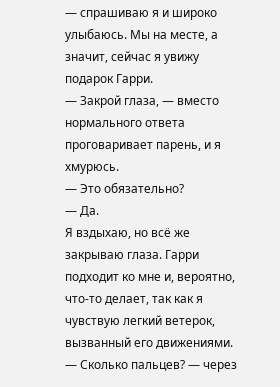— спрашиваю я и широко улыбаюсь. Мы на месте, а значит, сейчас я увижу подарок Гарри.
— Закрой глаза, — вместо нормального ответа проговаривает парень, и я хмурюсь.
— Это обязательно?
— Да.
Я вздыхаю, но всё же закрываю глаза. Гарри подходит ко мне и, вероятно, что-то делает, так как я чувствую легкий ветерок, вызванный его движениями.
— Сколько пальцев? — через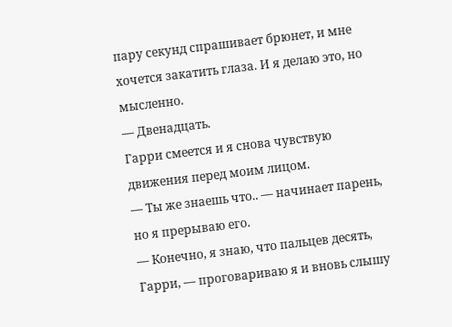пару секунд спрашивает брюнет, и мне хочется закатить глаза. И я делаю это, но мысленно.
— Двенадцать.
Гарри смеется и я снова чувствую движения перед моим лицом.
— Ты же знаешь что.. — начинает парень, но я прерываю его.
— Конечно, я знаю, что пальцев десять, Гарри, — проговариваю я и вновь слышу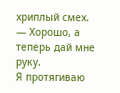хриплый смех.
— Хорошо, а теперь дай мне руку.
Я протягиваю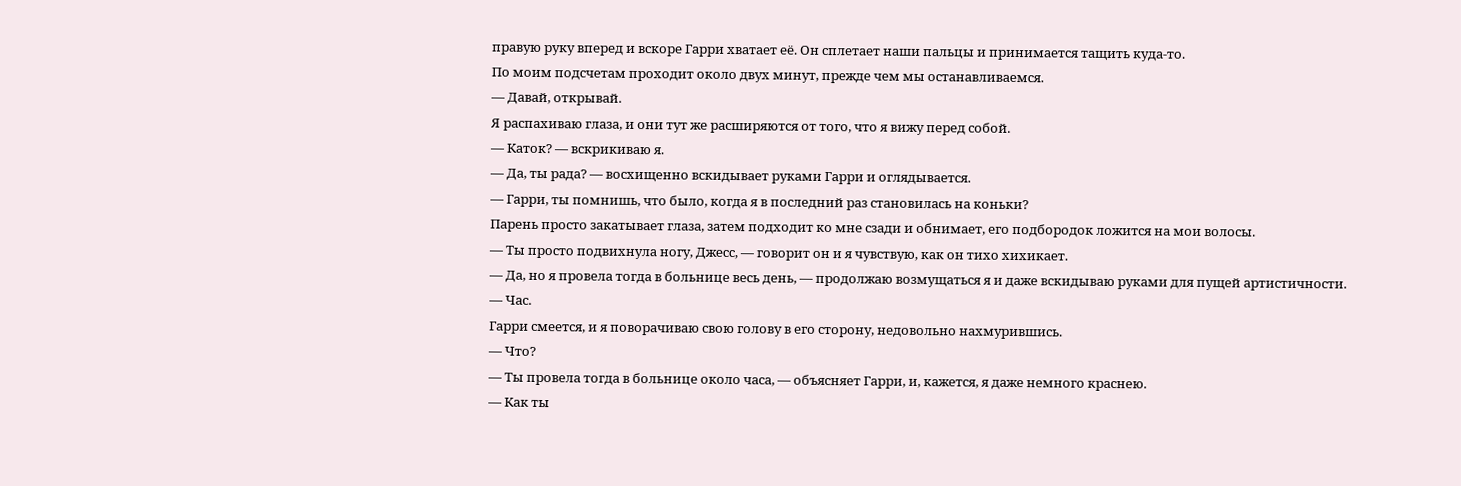правую руку вперед и вскоре Гарри хватает её. Он сплетает наши пальцы и принимается тащить куда-то.
По моим подсчетам проходит около двух минут, прежде чем мы останавливаемся.
— Давай, открывай.
Я распахиваю глаза, и они тут же расширяются от того, что я вижу перед собой.
— Каток? — вскрикиваю я.
— Да, ты рада? — восхищенно вскидывает руками Гарри и оглядывается.
— Гарри, ты помнишь, что было, когда я в последний раз становилась на коньки?
Парень просто закатывает глаза, затем подходит ко мне сзади и обнимает, его подбородок ложится на мои волосы.
— Ты просто подвихнула ногу, Джесс, — говорит он и я чувствую, как он тихо хихикает.
— Да, но я провела тогда в больнице весь день, — продолжаю возмущаться я и даже вскидываю руками для пущей артистичности.
— Час.
Гарри смеется, и я поворачиваю свою голову в его сторону, недовольно нахмурившись.
— Что?
— Ты провела тогда в больнице около часа, — объясняет Гарри, и, кажется, я даже немного краснею.
— Как ты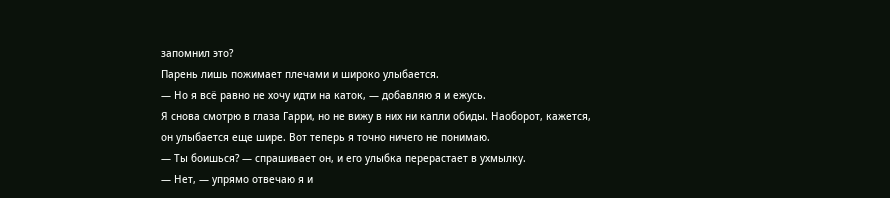запомнил это?
Парень лишь пожимает плечами и широко улыбается.
— Но я всё равно не хочу идти на каток, — добавляю я и ежусь.
Я снова смотрю в глаза Гарри, но не вижу в них ни капли обиды. Наоборот, кажется, он улыбается еще шире. Вот теперь я точно ничего не понимаю.
— Ты боишься? — спрашивает он, и его улыбка перерастает в ухмылку.
— Нет, — упрямо отвечаю я и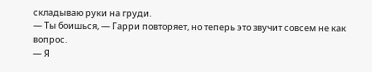складываю руки на груди.
— Ты боишься, — Гарри повторяет, но теперь это звучит совсем не как вопрос.
— Я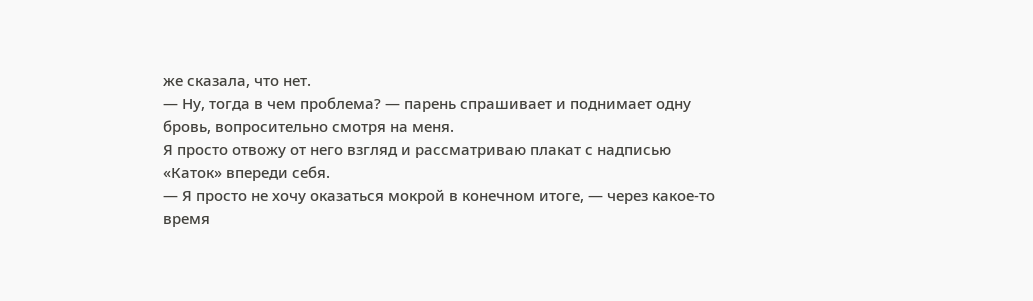же сказала, что нет.
— Ну, тогда в чем проблема? — парень спрашивает и поднимает одну бровь, вопросительно смотря на меня.
Я просто отвожу от него взгляд и рассматриваю плакат с надписью «Каток» впереди себя.
— Я просто не хочу оказаться мокрой в конечном итоге, — через какое-то время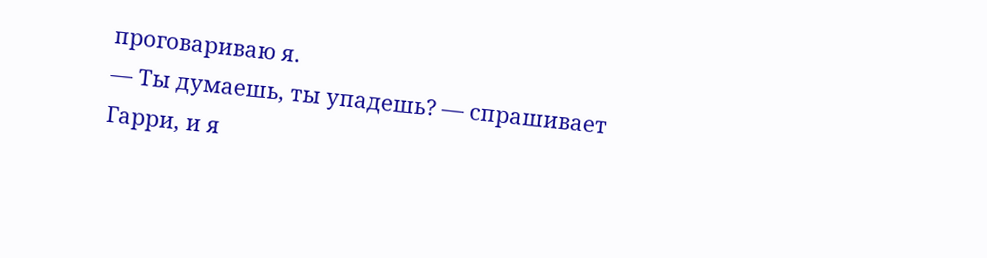проговариваю я.
— Ты думаешь, ты упадешь? — спрашивает Гарри, и я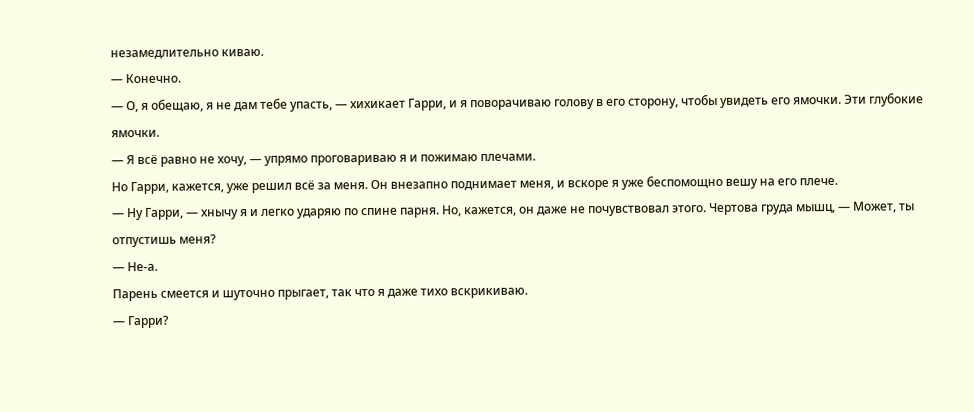незамедлительно киваю.
— Конечно.
— О, я обещаю, я не дам тебе упасть, — хихикает Гарри, и я поворачиваю голову в его сторону, чтобы увидеть его ямочки. Эти глубокие ямочки.
— Я всё равно не хочу, — упрямо проговариваю я и пожимаю плечами.
Но Гарри, кажется, уже решил всё за меня. Он внезапно поднимает меня, и вскоре я уже беспомощно вешу на его плече.
— Ну Гарри, — хнычу я и легко ударяю по спине парня. Но, кажется, он даже не почувствовал этого. Чертова груда мышц, — Может, ты отпустишь меня?
— Не-а.
Парень смеется и шуточно прыгает, так что я даже тихо вскрикиваю.
— Гарри?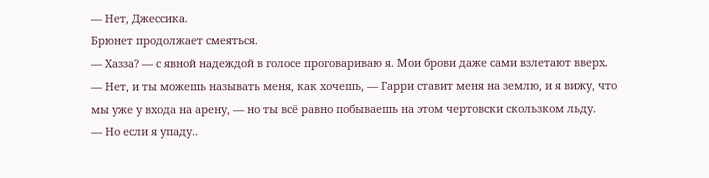— Нет, Джессика.
Брюнет продолжает смеяться.
— Хазза? — с явной надеждой в голосе проговариваю я. Мои брови даже сами взлетают вверх.
— Нет, и ты можешь называть меня, как хочешь, — Гарри ставит меня на землю, и я вижу, что мы уже у входа на арену, — но ты всё равно побываешь на этом чертовски скользком льду.
— Но если я упаду..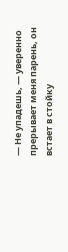— Не упадешь, — уверенно прерывает меня парень, он встает в стойку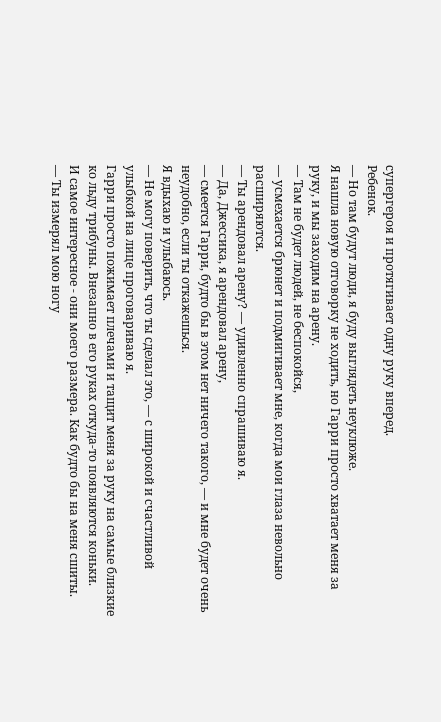супергероя и протягивает одну руку вперед.
Ребенок.
— Но там будут люди, я буду выглядеть неуклюже.
Я нашла новую отговорку не ходить, но Гарри просто хватает меня за руку, и мы заходим на арену.
— Там не будет людей, не беспокойся,
— усмехается брюнет и подмигивает мне, когда мои глаза невольно расширяются.
— Ты арендовал арену? — удивленно спрашиваю я.
— Да, Джессика, я арендовал арену,
— смеется Гарри, будто бы в этом нет ничего такого, — и мне будет очень неудобно, если ты откажешься.
Я вдыхаю и улыбаюсь.
— Не могу поверить, что ты сделал это, — с широкой и счастливой улыбкой на лице проговариваю я.
Гарри просто пожимает плечами и тащит меня за руку на самые близкие ко льду трибуны. Внезапно в его руках откуда-то появляются коньки.
И самое интересное - они моего размера. Как будто бы на меня сшиты.
— Ты измерял мою ногу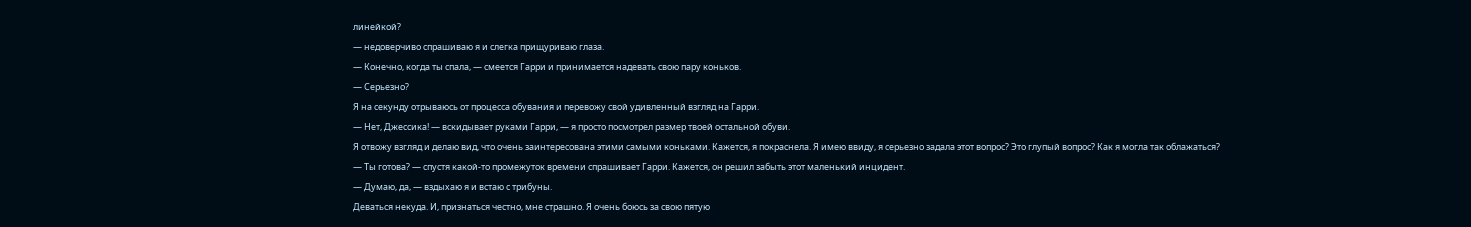линейкой?
— недоверчиво спрашиваю я и слегка прищуриваю глаза.
— Конечно, когда ты спала, — смеется Гарри и принимается надевать свою пару коньков.
— Серьезно?
Я на секунду отрываюсь от процесса обувания и перевожу свой удивленный взгляд на Гарри.
— Нет, Джессика! — вскидывает руками Гарри, — я просто посмотрел размер твоей остальной обуви.
Я отвожу взгляд и делаю вид, что очень заинтересована этими самыми коньками. Кажется, я покраснела. Я имею ввиду, я серьезно задала этот вопрос? Это глупый вопрос? Как я могла так облажаться?
— Ты готова? — спустя какой-то промежуток времени спрашивает Гарри. Кажется, он решил забыть этот маленький инцидент.
— Думаю, да, — вздыхаю я и встаю с трибуны.
Деваться некуда. И, признаться честно, мне страшно. Я очень боюсь за свою пятую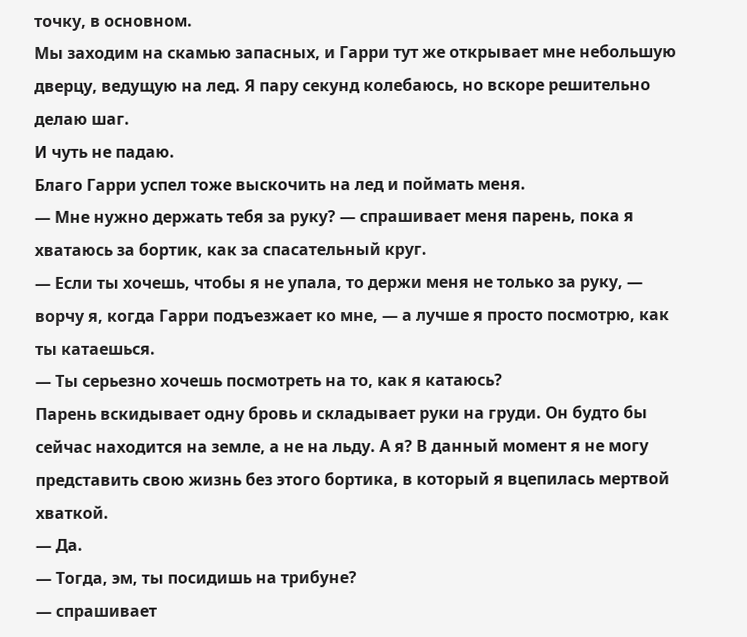точку, в основном.
Мы заходим на скамью запасных, и Гарри тут же открывает мне небольшую дверцу, ведущую на лед. Я пару секунд колебаюсь, но вскоре решительно делаю шаг.
И чуть не падаю.
Благо Гарри успел тоже выскочить на лед и поймать меня.
— Мне нужно держать тебя за руку? — спрашивает меня парень, пока я хватаюсь за бортик, как за спасательный круг.
— Если ты хочешь, чтобы я не упала, то держи меня не только за руку, — ворчу я, когда Гарри подъезжает ко мне, — а лучше я просто посмотрю, как ты катаешься.
— Ты серьезно хочешь посмотреть на то, как я катаюсь?
Парень вскидывает одну бровь и складывает руки на груди. Он будто бы сейчас находится на земле, а не на льду. А я? В данный момент я не могу представить свою жизнь без этого бортика, в который я вцепилась мертвой хваткой.
— Да.
— Тогда, эм, ты посидишь на трибуне?
— спрашивает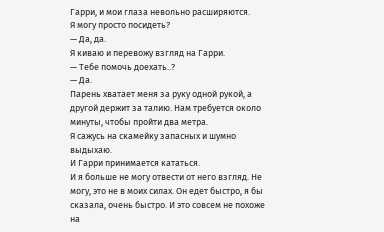Гарри, и мои глаза невольно расширяются.
Я могу просто посидеть?
— Да, да.
Я киваю и перевожу взгляд на Гарри.
— Тебе помочь доехать..?
— Да.
Парень хватает меня за руку одной рукой, а другой держит за талию. Нам требуется около минуты, чтобы пройти два метра.
Я сажусь на скамейку запасных и шумно выдыхаю.
И Гарри принимается кататься.
И я больше не могу отвести от него взгляд. Не могу, это не в моих силах. Он едет быстро, я бы сказала, очень быстро. И это совсем не похоже на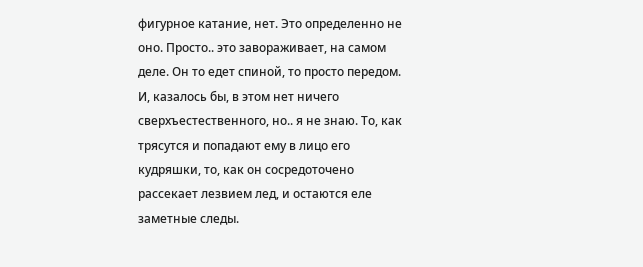фигурное катание, нет. Это определенно не оно. Просто.. это завораживает, на самом деле. Он то едет спиной, то просто передом. И, казалось бы, в этом нет ничего сверхъестественного, но.. я не знаю. То, как трясутся и попадают ему в лицо его кудряшки, то, как он сосредоточено рассекает лезвием лед, и остаются еле заметные следы.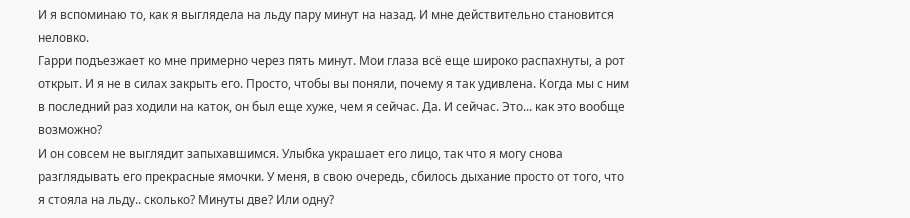И я вспоминаю то, как я выглядела на льду пару минут на назад. И мне действительно становится неловко.
Гарри подъезжает ко мне примерно через пять минут. Мои глаза всё еще широко распахнуты, а рот открыт. И я не в силах закрыть его. Просто, чтобы вы поняли, почему я так удивлена. Когда мы с ним в последний раз ходили на каток, он был еще хуже, чем я сейчас. Да. И сейчас. Это... как это вообще возможно?
И он совсем не выглядит запыхавшимся. Улыбка украшает его лицо, так что я могу снова разглядывать его прекрасные ямочки. У меня, в свою очередь, сбилось дыхание просто от того, что я стояла на льду.. сколько? Минуты две? Или одну?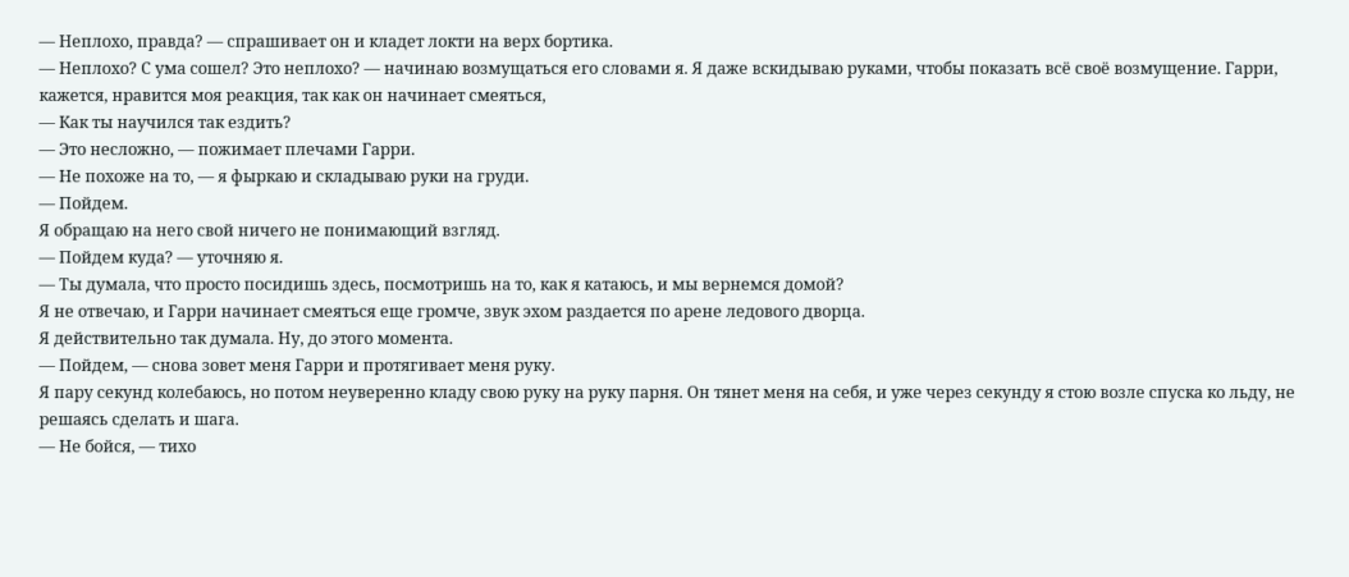— Неплохо, правда? — спрашивает он и кладет локти на верх бортика.
— Неплохо? С ума сошел? Это неплохо? — начинаю возмущаться его словами я. Я даже вскидываю руками, чтобы показать всё своё возмущение. Гарри, кажется, нравится моя реакция, так как он начинает смеяться,
— Как ты научился так ездить?
— Это несложно, — пожимает плечами Гарри.
— Не похоже на то, — я фыркаю и складываю руки на груди.
— Пойдем.
Я обращаю на него свой ничего не понимающий взгляд.
— Пойдем куда? — уточняю я.
— Ты думала, что просто посидишь здесь, посмотришь на то, как я катаюсь, и мы вернемся домой?
Я не отвечаю, и Гарри начинает смеяться еще громче, звук эхом раздается по арене ледового дворца.
Я действительно так думала. Ну, до этого момента.
— Пойдем, — снова зовет меня Гарри и протягивает меня руку.
Я пару секунд колебаюсь, но потом неуверенно кладу свою руку на руку парня. Он тянет меня на себя, и уже через секунду я стою возле спуска ко льду, не решаясь сделать и шага.
— Не бойся, — тихо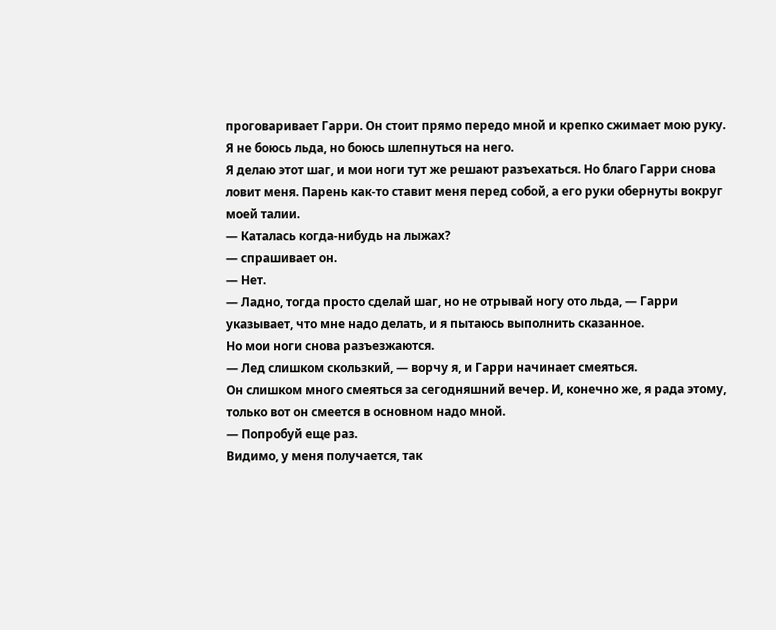проговаривает Гарри. Он стоит прямо передо мной и крепко сжимает мою руку.
Я не боюсь льда, но боюсь шлепнуться на него.
Я делаю этот шаг, и мои ноги тут же решают разъехаться. Но благо Гарри снова ловит меня. Парень как-то ставит меня перед собой, а его руки обернуты вокруг моей талии.
— Каталась когда-нибудь на лыжах?
— спрашивает он.
— Нет.
— Ладно, тогда просто сделай шаг, но не отрывай ногу ото льда, — Гарри указывает, что мне надо делать, и я пытаюсь выполнить сказанное.
Но мои ноги снова разъезжаются.
— Лед слишком скользкий, — ворчу я, и Гарри начинает смеяться.
Он слишком много смеяться за сегодняшний вечер. И, конечно же, я рада этому, только вот он смеется в основном надо мной.
— Попробуй еще раз.
Видимо, у меня получается, так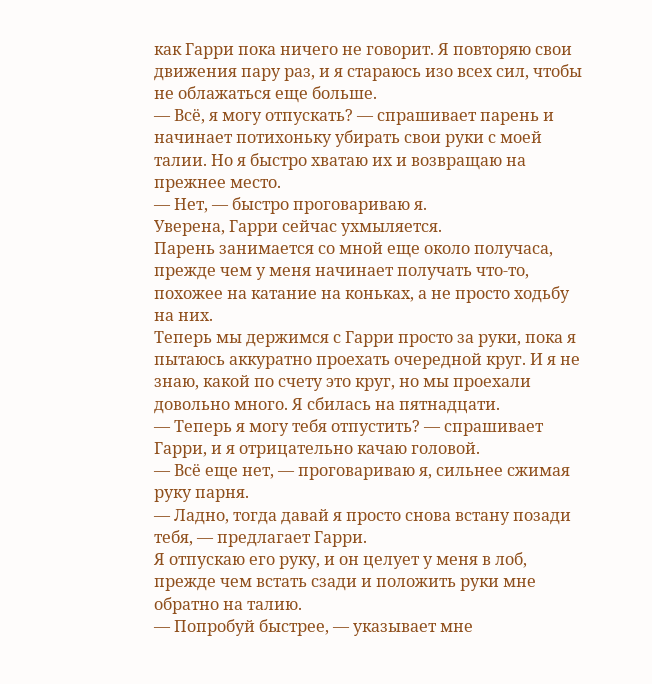как Гарри пока ничего не говорит. Я повторяю свои движения пару раз, и я стараюсь изо всех сил, чтобы не облажаться еще больше.
— Всё, я могу отпускать? — спрашивает парень и начинает потихоньку убирать свои руки с моей талии. Но я быстро хватаю их и возвращаю на прежнее место.
— Нет, — быстро проговариваю я.
Уверена, Гарри сейчас ухмыляется.
Парень занимается со мной еще около получаса, прежде чем у меня начинает получать что-то, похожее на катание на коньках, а не просто ходьбу на них.
Теперь мы держимся с Гарри просто за руки, пока я пытаюсь аккуратно проехать очередной круг. И я не знаю, какой по счету это круг, но мы проехали довольно много. Я сбилась на пятнадцати.
— Теперь я могу тебя отпустить? — спрашивает Гарри, и я отрицательно качаю головой.
— Всё еще нет, — проговариваю я, сильнее сжимая руку парня.
— Ладно, тогда давай я просто снова встану позади тебя, — предлагает Гарри.
Я отпускаю его руку, и он целует у меня в лоб, прежде чем встать сзади и положить руки мне обратно на талию.
— Попробуй быстрее, — указывает мне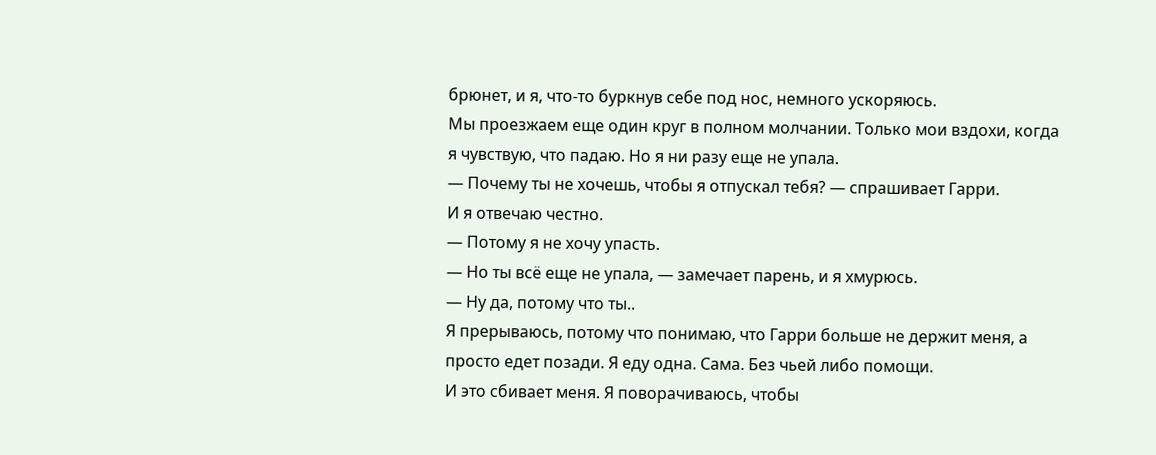брюнет, и я, что-то буркнув себе под нос, немного ускоряюсь.
Мы проезжаем еще один круг в полном молчании. Только мои вздохи, когда я чувствую, что падаю. Но я ни разу еще не упала.
— Почему ты не хочешь, чтобы я отпускал тебя? — спрашивает Гарри.
И я отвечаю честно.
— Потому я не хочу упасть.
— Но ты всё еще не упала, — замечает парень, и я хмурюсь.
— Ну да, потому что ты..
Я прерываюсь, потому что понимаю, что Гарри больше не держит меня, а просто едет позади. Я еду одна. Сама. Без чьей либо помощи.
И это сбивает меня. Я поворачиваюсь, чтобы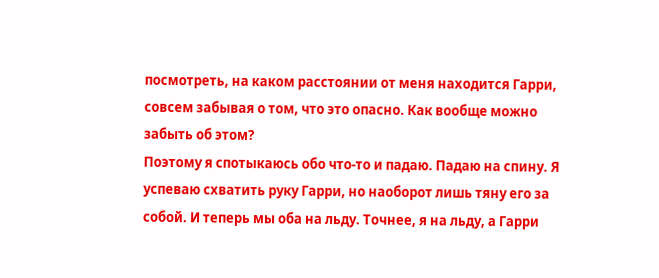посмотреть, на каком расстоянии от меня находится Гарри, совсем забывая о том, что это опасно. Как вообще можно забыть об этом?
Поэтому я спотыкаюсь обо что-то и падаю. Падаю на спину. Я успеваю схватить руку Гарри, но наоборот лишь тяну его за собой. И теперь мы оба на льду. Точнее, я на льду, а Гарри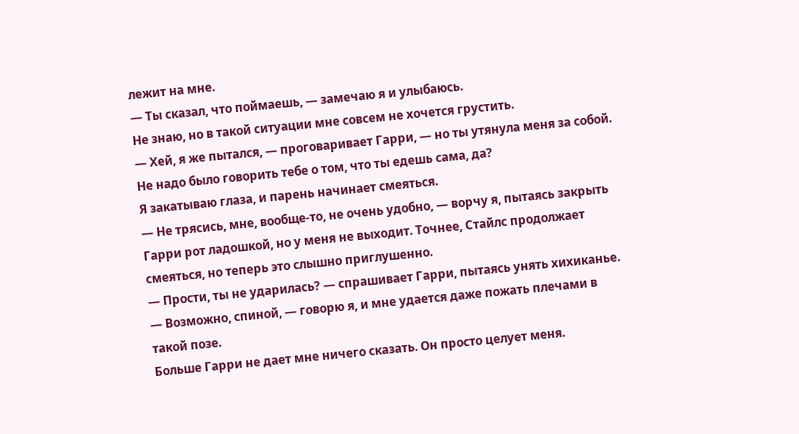лежит на мне.
— Ты сказал, что поймаешь, — замечаю я и улыбаюсь.
Не знаю, но в такой ситуации мне совсем не хочется грустить.
— Хей, я же пытался, — проговаривает Гарри, — но ты утянула меня за собой.
Не надо было говорить тебе о том, что ты едешь сама, да?
Я закатываю глаза, и парень начинает смеяться.
— Не трясись, мне, вообще-то, не очень удобно, — ворчу я, пытаясь закрыть Гарри рот ладошкой, но у меня не выходит. Точнее, Стайлс продолжает смеяться, но теперь это слышно приглушенно.
— Прости, ты не ударилась? — спрашивает Гарри, пытаясь унять хихиканье.
— Возможно, спиной, — говорю я, и мне удается даже пожать плечами в такой позе.
Больше Гарри не дает мне ничего сказать. Он просто целует меня.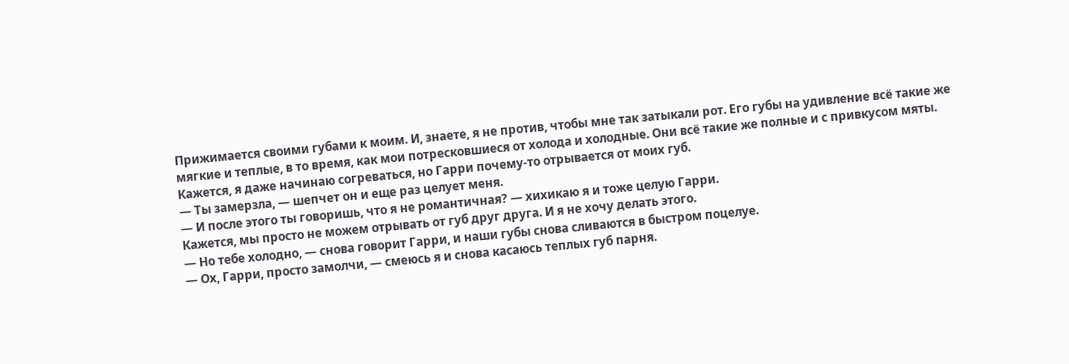Прижимается своими губами к моим. И, знаете, я не против, чтобы мне так затыкали рот. Его губы на удивление всё такие же мягкие и теплые, в то время, как мои потресковшиеся от холода и холодные. Они всё такие же полные и с привкусом мяты.
Кажется, я даже начинаю согреваться, но Гарри почему-то отрывается от моих губ.
— Ты замерзла, — шепчет он и еще раз целует меня.
— И после этого ты говоришь, что я не романтичная? — хихикаю я и тоже целую Гарри.
Кажется, мы просто не можем отрывать от губ друг друга. И я не хочу делать этого.
— Но тебе холодно, — снова говорит Гарри, и наши губы снова сливаются в быстром поцелуе.
— Ох, Гарри, просто замолчи, — смеюсь я и снова касаюсь теплых губ парня.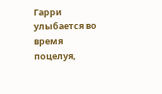Гарри улыбается во время поцелуя,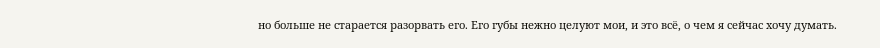но больше не старается разорвать его. Его губы нежно целуют мои, и это всё, о чем я сейчас хочу думать.